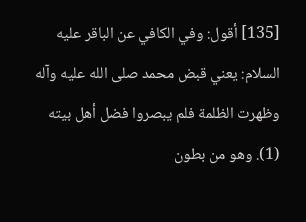[135] أقول: وفي الكافي عن الباقر عليه السلام: يعني قبض محمد صلى الله عليه وآله وظهرت الظلمة فلم يبصروا فضل أهل بيته (1). وهو من بطون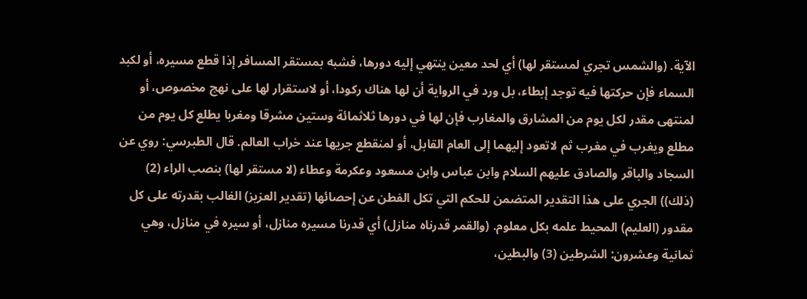الآية. (والشمس تجري لمستقر لها) أي لحد معين ينتهي إليه دورها، فشبه بمستقر المسافر إذا قطع مسيره، أو لكبد السماء فإن حركتها فيه توجد إبطاء، بل ورد في الرواية أن لها هناك ركودا، أو لاستقرار لها على نهج مخصوص، أو لمنتهى مقدر لكل يوم من المشارق والمغارب فإن لها في دورها ثلاثمائة وستين مشرقا ومغربا يطلع كل يوم من مطلع ويغرب في مغرب ثم لاتعود إليهما إلى العام القابل، أو لمنقطع جريها عند خراب العالم. قال الطبرسي: روي عن السجاد والباقر والصادق عليهم السلام وابن عباس وابن مسعود وعكرمة وعطاء (لا مستقر لها) بنصب الراء (2) (ذلك)) الجري على هذا التقدير المتضمن للحكم التي تكل الفطن عن إحصائها (تقدير العزيز) الغالب بقدرته على كل مقدور (العليم) المحيط علمه بكل معلوم. (والقمر قدرناه منازل) أي قدرنا مسيره منازل، أو سيره في منازل، وهي ثمانية وعشرون: الشرطين (3) والبطين،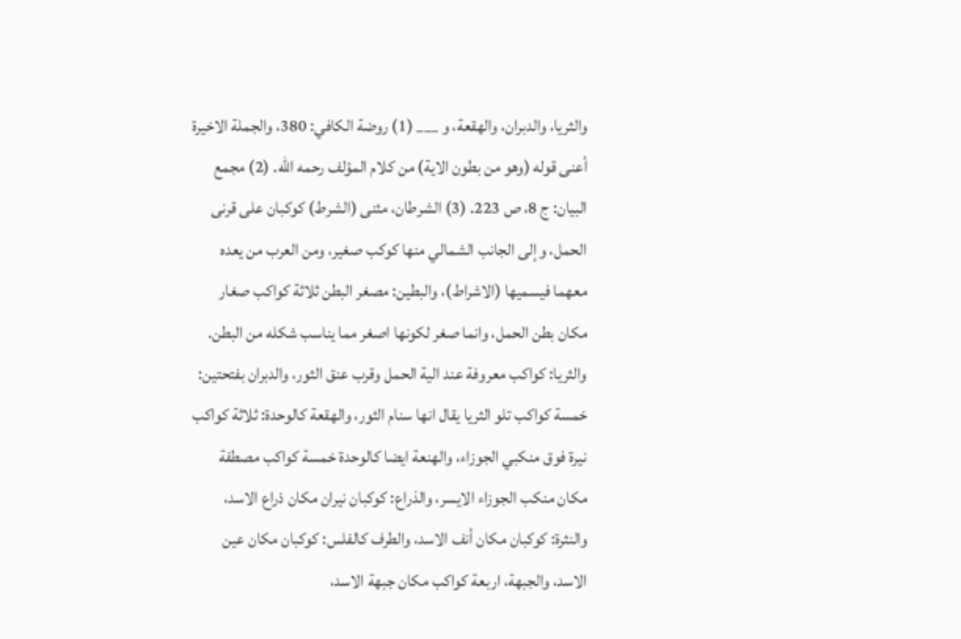والثريا، والدبران، والهقعة، و ___ (1) روضة الكافي: 380، والجملة الاخيرة أعنى قوله (وهو من بطون الاية) من كلام المؤلف رحمه الله. (2) مجمع البيان: ج 8، ص 223. (3) الشرطان، مثنى (الشرط) كوكبان على قرنى الحمل، وإلى الجانب الشمالي منها كوكب صغير، ومن العرب من يعده معهما فيسميها (الاشراط)، والبطين: مصغر البطن ثلاثة كواكب صغار مكان بطن الحمل، وانما صغر لكونها اصغر مما يناسب شكله من البطن. والثريا: كواكب معروفة عند الية الحمل وقرب عنق الثور، والدبران بفتحتين: خمسة كواكب تلو الثريا يقال انها سنام الثور، والهقعة كالوحدة: ثلاثة كواكب نيرة فوق منكبي الجوزاء، والهنعة ايضا كالوحدة خمسة كواكب مصطفة مكان منكب الجوزاء الايسر، والذراع: كوكبان نيران مكان ذراع الاسد، والنثرة: كوكبان مكان أنف الاسد، والطرف كالفلس: كوكبان مكان عين الاسد، والجبهة، اربعة كواكب مكان جبهة الاسد،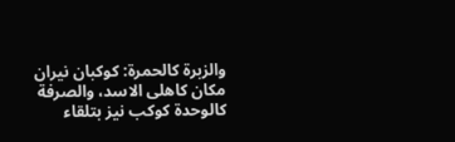والزبرة كالحمرة: كوكبان نيران مكان كاهلى الاسد، والصرفة كالوحدة كوكب نيز بتلقاء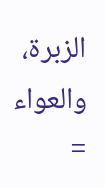الزبرة، والعواء =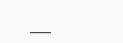___